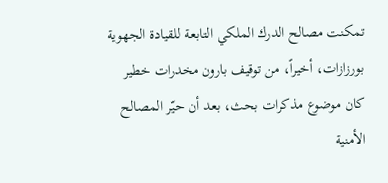تمكنت مصالح الدرك الملكي التابعة للقيادة الجهوية بورزازات، أخيراً، من توقيف بارون مخدرات خطير كان موضوع مذكرات بحث، بعد أن حيّر المصالح الأمنية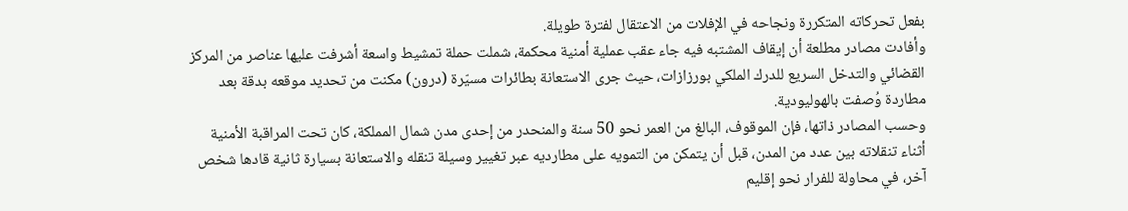بفعل تحركاته المتكررة ونجاحه في الإفلات من الاعتقال لفترة طويلة.
وأفادت مصادر مطلعة أن إيقاف المشتبه فيه جاء عقب عملية أمنية محكمة، شملت حملة تمشيط واسعة أشرفت عليها عناصر من المركز القضائي والتدخل السريع للدرك الملكي بورزازات، حيث جرى الاستعانة بطائرات مسيّرة (درون) مكنت من تحديد موقعه بدقة بعد مطاردة وُصفت بالهوليودية.
وحسب المصادر ذاتها، فإن الموقوف، البالغ من العمر نحو 50 سنة والمنحدر من إحدى مدن شمال المملكة، كان تحت المراقبة الأمنية أثناء تنقلاته بين عدد من المدن، قبل أن يتمكن من التمويه على مطارديه عبر تغيير وسيلة تنقله والاستعانة بسيارة ثانية قادها شخص آخر، في محاولة للفرار نحو إقليم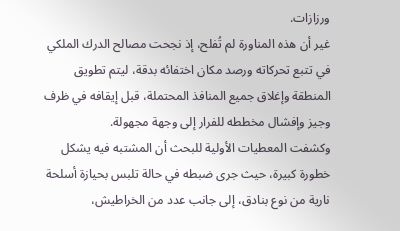ورزازات.
غير أن هذه المناورة لم تُفلح، إذ نجحت مصالح الدرك الملكي في تتبع تحركاته ورصد مكان اختفائه بدقة، ليتم تطويق المنطقة وإغلاق جميع المنافذ المحتملة، قبل إيقافه في ظرف وجيز وإفشال مخططه للفرار إلى وجهة مجهولة.
وكشفت المعطيات الأولية للبحث أن المشتبه فيه يشكل خطورة كبيرة، حيث جرى ضبطه في حالة تلبس بحيازة أسلحة نارية من نوع بنادق، إلى جانب عدد من الخراطيش،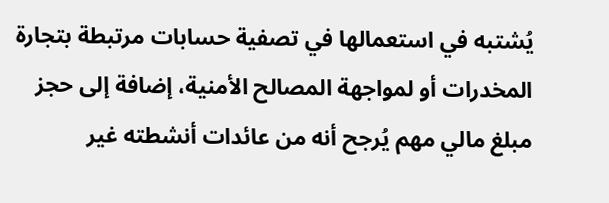يُشتبه في استعمالها في تصفية حسابات مرتبطة بتجارة المخدرات أو لمواجهة المصالح الأمنية، إضافة إلى حجز مبلغ مالي مهم يُرجح أنه من عائدات أنشطته غير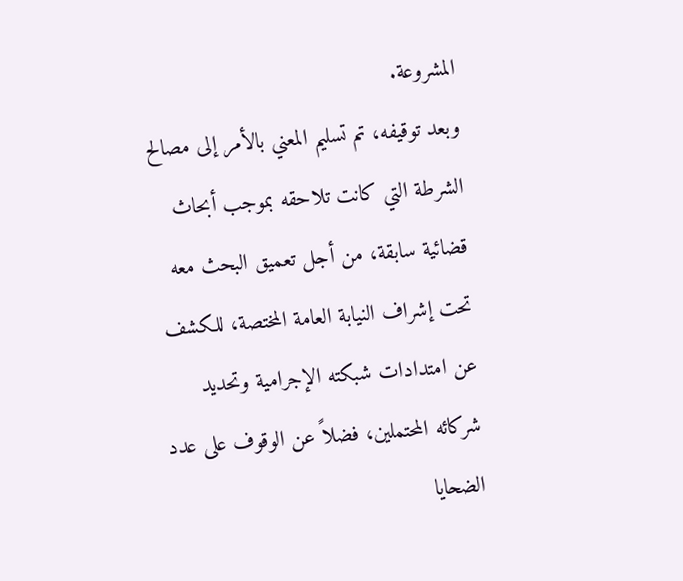المشروعة.
وبعد توقيفه، تم تسليم المعني بالأمر إلى مصالح الشرطة التي كانت تلاحقه بموجب أبحاث قضائية سابقة، من أجل تعميق البحث معه تحت إشراف النيابة العامة المختصة، للكشف عن امتدادات شبكته الإجرامية وتحديد شركائه المحتملين، فضلاً عن الوقوف على عدد الضحايا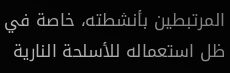المرتبطين بأنشطته، خاصة في ظل استعماله للأسلحة النارية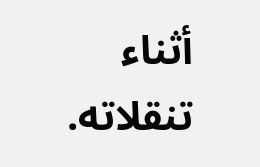أثناء تنقلاته.